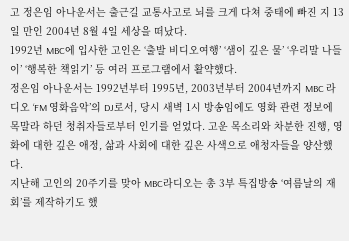고 정은임 아나운서는 출근길 교통사고로 뇌를 크게 다쳐 중태에 빠진 지 13일 만인 2004년 8월 4일 세상을 떠났다.
1992년 MBC에 입사한 고인은 ‘출발 비디오여행’ ‘샘이 깊은 물’ ‘우리말 나들이’ ‘행복한 책읽기’ 등 여러 프로그램에서 활약했다.
정은임 아나운서는 1992년부터 1995년, 2003년부터 2004년까지 MBC 라디오 ‘FM 영화음악’의 DJ로서, 당시 새벽 1시 방송임에도 영화 관련 정보에 목말라 하던 청취자들로부터 인기를 얻었다. 고운 목소리와 차분한 진행, 영화에 대한 깊은 애정, 삶과 사회에 대한 깊은 사색으로 애청자들을 양산했다.
지난해 고인의 20주기를 맞아 MBC라디오는 총 3부 특집방송 ‘여름날의 재회’를 제작하기도 했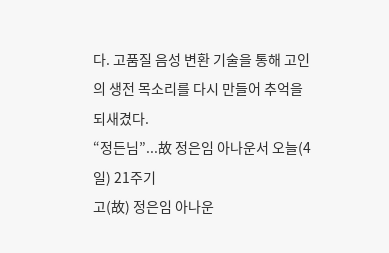다. 고품질 음성 변환 기술을 통해 고인의 생전 목소리를 다시 만들어 추억을 되새겼다.
“정든님”...故 정은임 아나운서 오늘(4일) 21주기
고(故) 정은임 아나운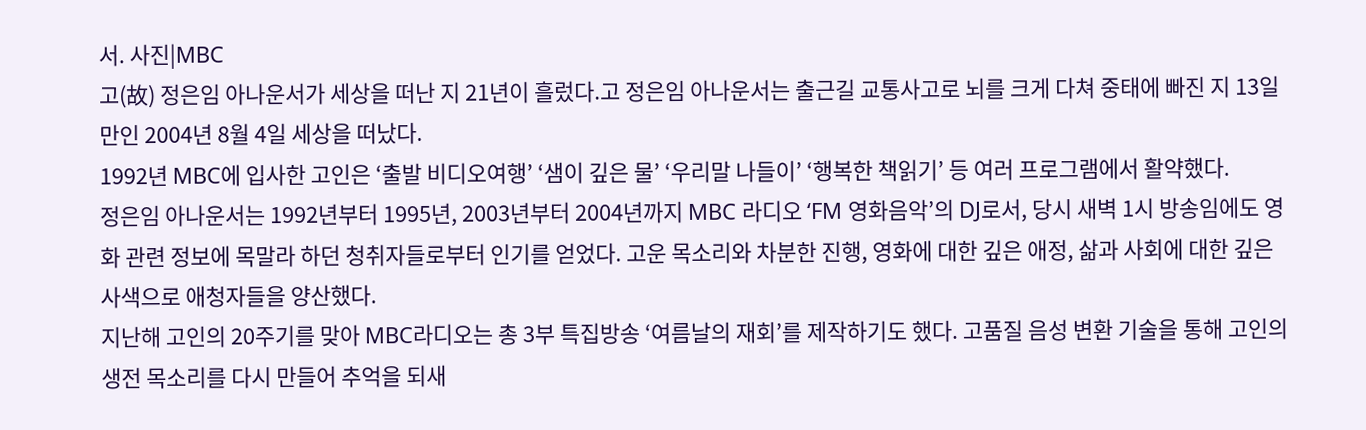서. 사진|MBC
고(故) 정은임 아나운서가 세상을 떠난 지 21년이 흘렀다.고 정은임 아나운서는 출근길 교통사고로 뇌를 크게 다쳐 중태에 빠진 지 13일 만인 2004년 8월 4일 세상을 떠났다.
1992년 MBC에 입사한 고인은 ‘출발 비디오여행’ ‘샘이 깊은 물’ ‘우리말 나들이’ ‘행복한 책읽기’ 등 여러 프로그램에서 활약했다.
정은임 아나운서는 1992년부터 1995년, 2003년부터 2004년까지 MBC 라디오 ‘FM 영화음악’의 DJ로서, 당시 새벽 1시 방송임에도 영화 관련 정보에 목말라 하던 청취자들로부터 인기를 얻었다. 고운 목소리와 차분한 진행, 영화에 대한 깊은 애정, 삶과 사회에 대한 깊은 사색으로 애청자들을 양산했다.
지난해 고인의 20주기를 맞아 MBC라디오는 총 3부 특집방송 ‘여름날의 재회’를 제작하기도 했다. 고품질 음성 변환 기술을 통해 고인의 생전 목소리를 다시 만들어 추억을 되새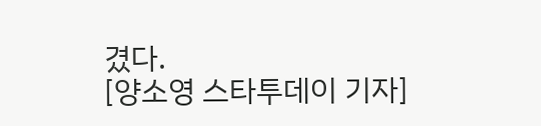겼다.
[양소영 스타투데이 기자]